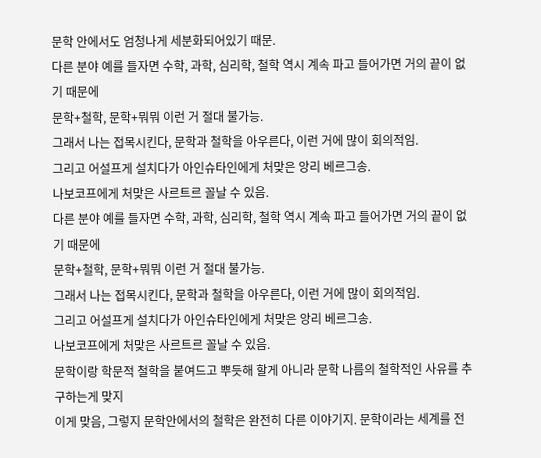문학 안에서도 엄청나게 세분화되어있기 때문.
다른 분야 예를 들자면 수학, 과학, 심리학, 철학 역시 계속 파고 들어가면 거의 끝이 없기 때문에
문학+철학, 문학+뭐뭐 이런 거 절대 불가능.
그래서 나는 접목시킨다, 문학과 철학을 아우른다, 이런 거에 많이 회의적임.
그리고 어설프게 설치다가 아인슈타인에게 처맞은 앙리 베르그송.
나보코프에게 처맞은 사르트르 꼴날 수 있음.
다른 분야 예를 들자면 수학, 과학, 심리학, 철학 역시 계속 파고 들어가면 거의 끝이 없기 때문에
문학+철학, 문학+뭐뭐 이런 거 절대 불가능.
그래서 나는 접목시킨다, 문학과 철학을 아우른다, 이런 거에 많이 회의적임.
그리고 어설프게 설치다가 아인슈타인에게 처맞은 앙리 베르그송.
나보코프에게 처맞은 사르트르 꼴날 수 있음.
문학이랑 학문적 철학을 붙여드고 뿌듯해 할게 아니라 문학 나름의 철학적인 사유를 추구하는게 맞지
이게 맞음, 그렇지 문학안에서의 철학은 완전히 다른 이야기지. 문학이라는 세계를 전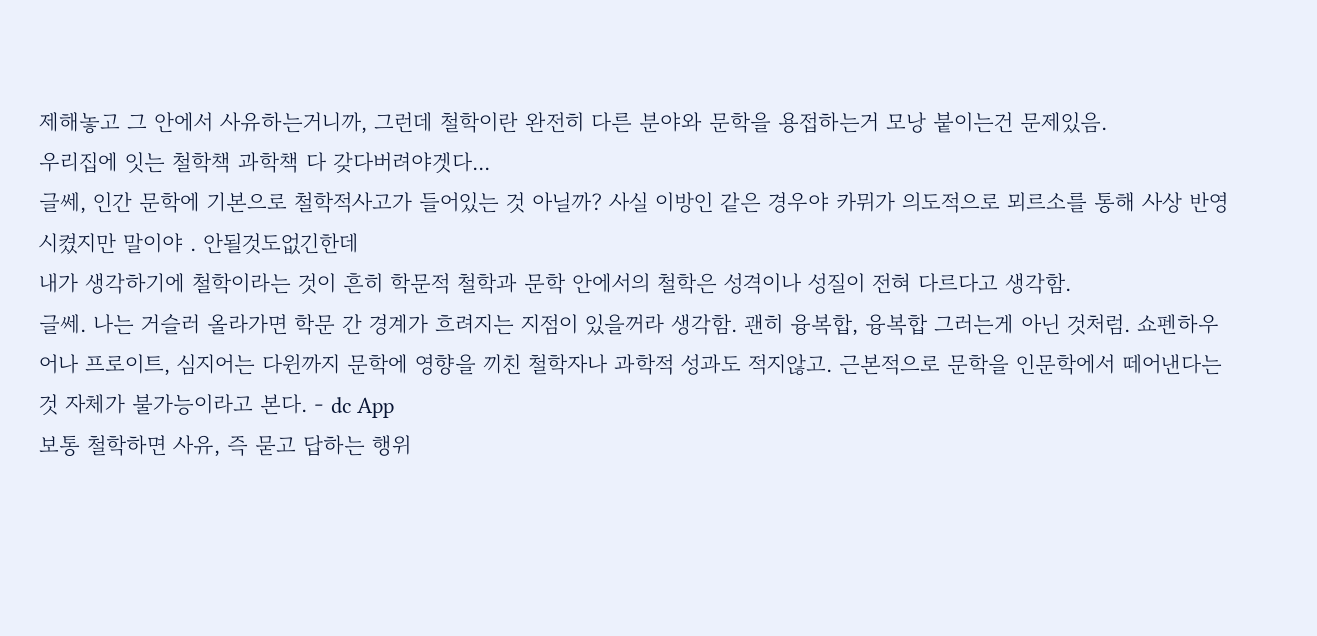제해놓고 그 안에서 사유하는거니까, 그런데 철학이란 완전히 다른 분야와 문학을 용접하는거 모낭 붙이는건 문제있음.
우리집에 잇는 철학책 과학책 다 갖다버려야겟다...
글쎄, 인간 문학에 기본으로 철학적사고가 들어있는 것 아닐까? 사실 이방인 같은 경우야 카뮈가 의도적으로 뫼르소를 통해 사상 반영시켰지만 말이야 . 안될것도없긴한데
내가 생각하기에 철학이라는 것이 흔히 학문적 철학과 문학 안에서의 철학은 성격이나 성질이 전혀 다르다고 생각함.
글쎄. 나는 거슬러 올라가면 학문 간 경계가 흐려지는 지점이 있을꺼라 생각함. 괜히 융복합, 융복합 그러는게 아닌 것처럼. 쇼펜하우어나 프로이트, 심지어는 다윈까지 문학에 영향을 끼친 철학자나 과학적 성과도 적지않고. 근본적으로 문학을 인문학에서 떼어낸다는 것 자체가 불가능이라고 본다. - dc App
보통 철학하면 사유, 즉 묻고 답하는 행위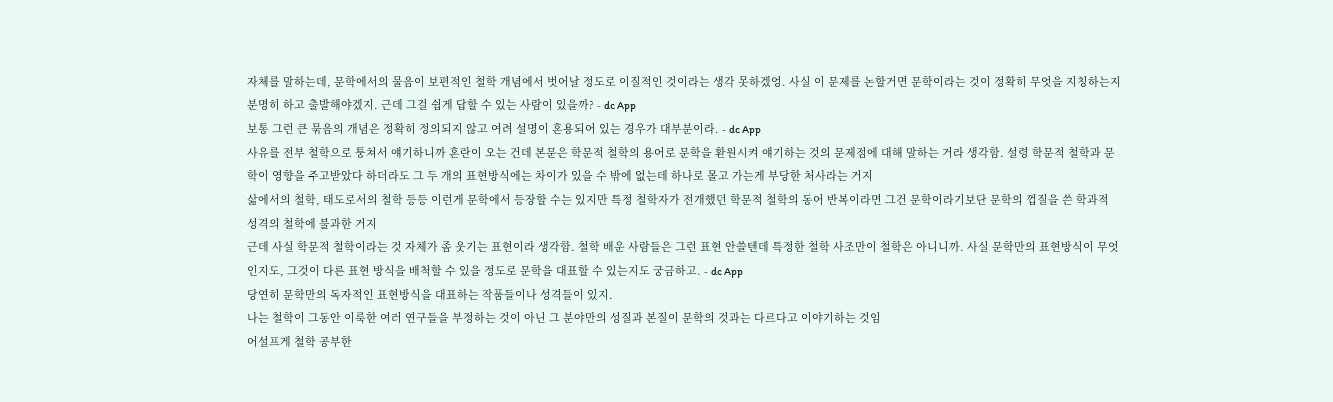자체를 말하는데, 문학에서의 물음이 보편적인 철학 개념에서 벗어날 정도로 이질적인 것이라는 생각 못하겠엉. 사실 이 문제를 논할거면 문학이라는 것이 정확히 무엇을 지칭하는지 분명히 하고 출발해야겠지. 근데 그걸 쉽게 답할 수 있는 사람이 있을까? - dc App
보통 그런 큰 묶음의 개념은 정확히 정의되지 않고 여려 설명이 혼용되어 있는 경우가 대부분이라. - dc App
사유를 전부 철학으로 퉁쳐서 얘기하니까 혼란이 오는 건데 본문은 학문적 철학의 용어로 문학을 환원시켜 얘기하는 것의 문제점에 대해 말하는 거라 생각함. 설령 학문적 철학과 문학이 영향을 주고받았다 하더라도 그 두 개의 표현방식에는 차이가 있을 수 밖에 없는데 하나로 몰고 가는게 부당한 처사라는 거지
삶에서의 철학, 태도로서의 철학 등등 이런게 문학에서 등장할 수는 있지만 특정 철학자가 전개했던 학문적 철학의 동어 반복이라면 그건 문학이라기보단 문학의 껍질을 쓴 학과적 성격의 철학에 불과한 거지
근데 사실 학문적 철학이라는 것 자체가 좀 웃기는 표현이라 생각함. 철학 배운 사람들은 그런 표현 안쓸텐데 특정한 철학 사조만이 철학은 아니니까. 사실 문학만의 표현방식이 무엇인지도, 그것이 다른 표현 방식을 배척할 수 있을 정도로 문학을 대표할 수 있는지도 궁금하고. - dc App
당연히 문학만의 독자적인 표현방식을 대표하는 작품들이나 성격들이 있지.
나는 철학이 그동안 이룩한 여러 연구들을 부정하는 것이 아닌 그 분야만의 성질과 본질이 문학의 것과는 다르다고 이야기하는 것임
어설프게 철학 공부한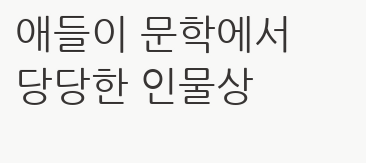애들이 문학에서 당당한 인물상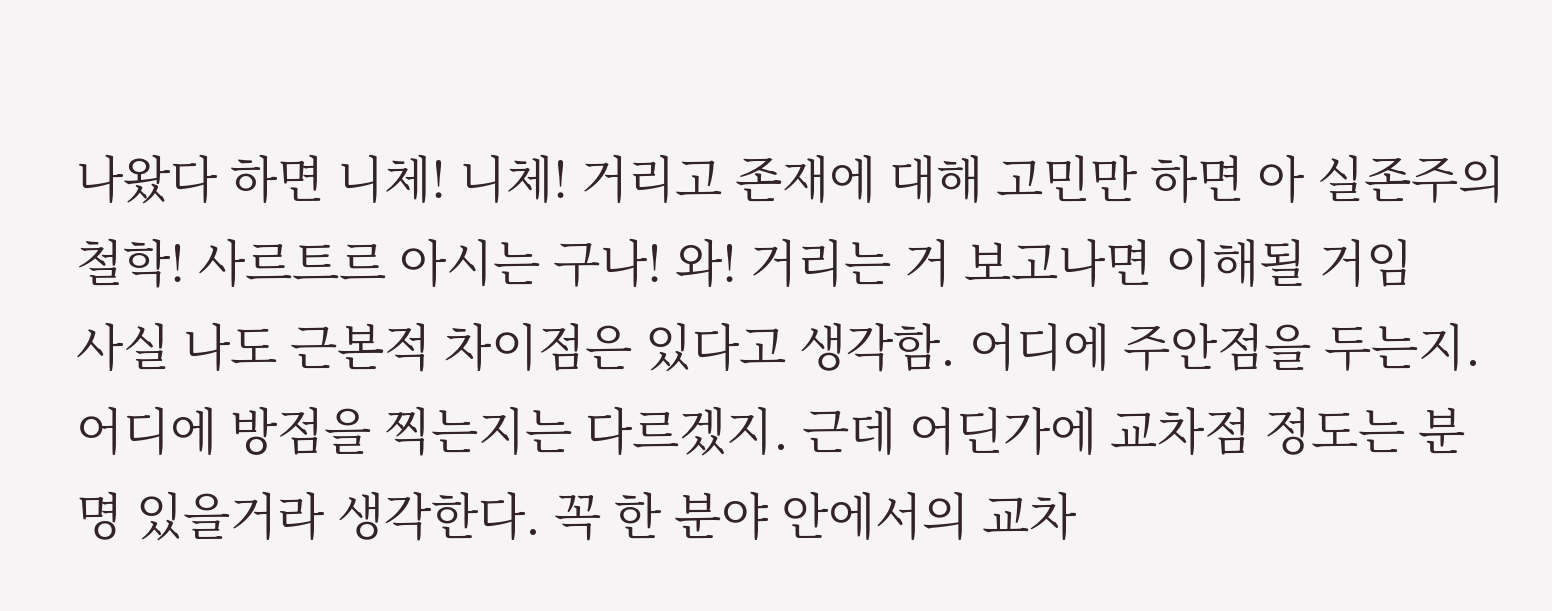나왔다 하면 니체! 니체! 거리고 존재에 대해 고민만 하면 아 실존주의 철학! 사르트르 아시는 구나! 와! 거리는 거 보고나면 이해될 거임
사실 나도 근본적 차이점은 있다고 생각함. 어디에 주안점을 두는지. 어디에 방점을 찍는지는 다르겠지. 근데 어딘가에 교차점 정도는 분명 있을거라 생각한다. 꼭 한 분야 안에서의 교차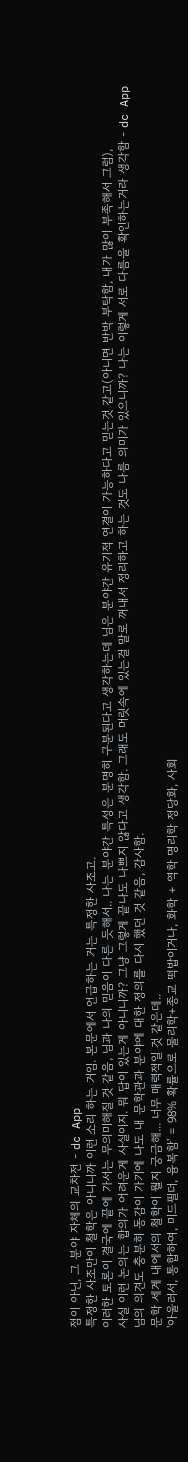점이 아닌, 그 분야 자체의 교차전 - dc App
특정한 사조만이 철학은 아니니까 이런 소리 하는 거임. 본문에서 언급하는 거는 특정한 사조고.
이러한 토론이 결국에 끝에 가서는 무의미해질 것 같음, 님과 나의 믿음이 다른 듯해서.. 나는 분야간 특성은 분명히 구분된다고 생각하는데 님은 분야간 유기적 연결이 가능하다고 믿는것 같고(아니면 반박 부탁함, 내가 많이 부족해서 그럼),
사실 이런 논의는 합의가 어려운게 사실이지. 뭐 답이 있는게 아니니까? 그냥 그렇게 끝나도 나쁘지 않다고 생각함. 그래도 머릿속에 있는걸 말로 꺼내서 정리하고 하는 것도 나름 의미가 있으니까? 나는 이렇게 서로 다름을 확인하는거라 생각함 - dc App
님의 의견도 충분히 동감이 가기에 나도 내 문학관과 분야에 대한 정의를 다시 했던 것 같음, 감사함.
문학 세계 내에서의 철학이 뭘지 궁금해... 너무 매력적일 것 같은데..
'아울러서, 통합하여, 미드필더, 융복함' = 98% 확률으로 물리학+종교 떡밥이거나, 화학 + 역학 명리학 정당화, 사회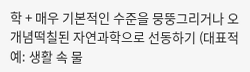학 + 매우 기본적인 수준을 뭉뚱그리거나 오개념떡칠된 자연과학으로 선동하기 (대표적 예: 생활 속 물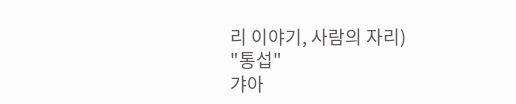리 이야기, 사람의 자리)
"통섭"
갸아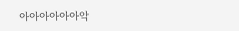아아아아아아악